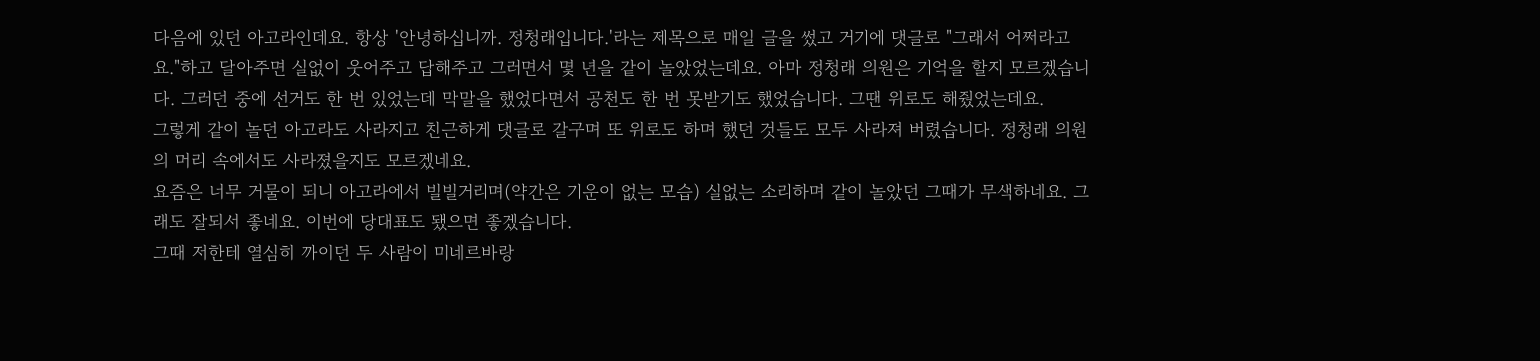다음에 있던 아고라인데요. 항상 '안녕하십니까. 정청래입니다.'라는 제목으로 매일 글을 썼고 거기에 댓글로 "그래서 어쩌라고요."하고 달아주면 실없이 웃어주고 답해주고 그러면서 몇 년을 같이 놀았었는데요. 아마 정청래 의원은 기억을 할지 모르겠습니다. 그러던 중에 선거도 한 번 있었는데 막말을 했었다면서 공천도 한 번 못받기도 했었습니다. 그땐 위로도 해줬었는데요.
그렇게 같이 놀던 아고라도 사라지고 친근하게 댓글로 갈구며 또 위로도 하며 했던 것들도 모두 사라져 버렸습니다. 정청래 의원의 머리 속에서도 사라졌을지도 모르겠네요.
요즘은 너무 거물이 되니 아고라에서 빌빌거리며(약간은 기운이 없는 모습) 실없는 소리하며 같이 놀았던 그때가 무색하네요. 그래도 잘되서 좋네요. 이번에 당대표도 됐으면 좋겠습니다.
그때 저한테 열심히 까이던 두 사람이 미네르바랑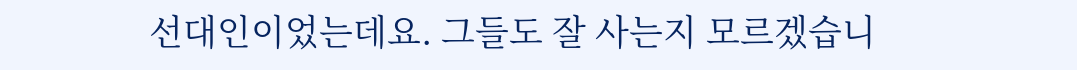선대인이었는데요. 그들도 잘 사는지 모르겠습니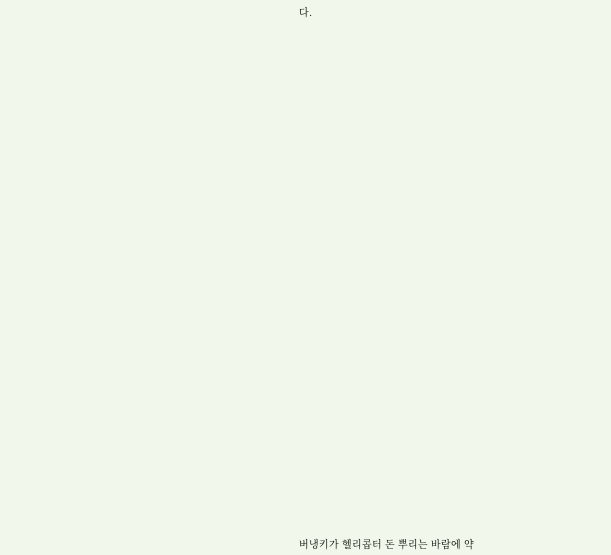다.





































버냉키가 헬리콥터 돈 뿌리는 바람에 약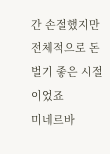간 손절했지만
전체적으로 돈 벌기 좋은 시절이었죠
미네르바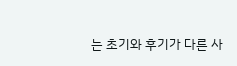는 초기와 후기가 다른 사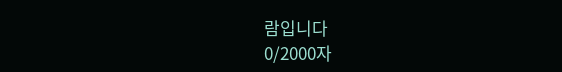람입니다
0/2000자